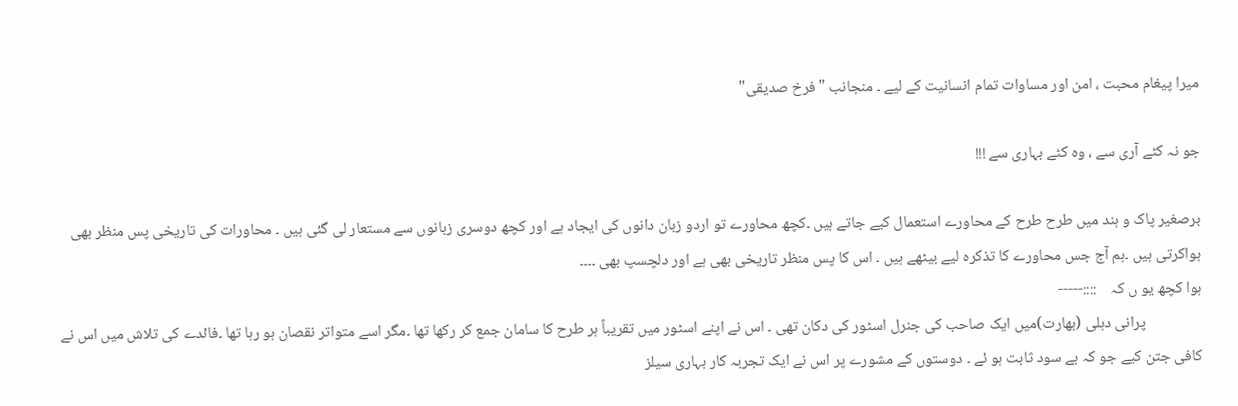میرا پیغام محبت ، امن اور مساوات تمام انسانیت کے لیے ۔ منجانب "فرخ صدیقی"

جو نہ کٹے آری سے ، وہ کٹے بہاری سے !!!

برصغیر پاک و ہند میں طرح طرح کے محاورے استعمال کیے جاتے ہیں ۔کچھ محاورے تو اردو زبان دانوں کی ایجاد ہے اور کچھ دوسری زبانوں سے مستعار لی گئی ہیں ۔ محاورات کی تاریخی پس منظر بھی ہواکرتی ہیں ۔ہم آج جس محاورے کا تذکرہ لیے بیٹھے ہیں ۔ اس کا پس منظر تاریخی بھی ہے اور دلچسپ بھی ۔۔۔۔
ہوا کچھ یو ں کہ    ::::-----
                پرانی دہلی (بھارت)میں ایک صاحب کی جنرل اسٹور کی دکان تھی ۔ اس نے اپنے اسٹور میں تقریباً ہر طرح کا سامان جمع کر رکھا تھا ۔مگر اسے متواتر نقصان ہو رہا تھا ۔فائدے کی تلاش میں اس نے کافی جتن کیے جو کہ بے سود ثابت ہو ئے ۔ دوستوں کے مشورے پر اس نے ایک تجربہ کار بہاری سیلز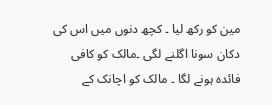مین کو رکھ لیا ۔ کچھ دنوں میں اس کی دکان سونا اگلنے لگی ۔مالک کو کافی فائدہ ہونے لگا ۔ مالک کو اچانک کے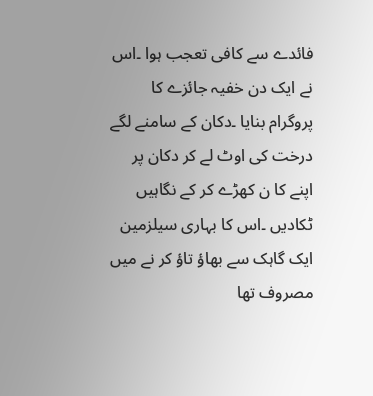فائدے سے کافی تعجب ہوا ۔اس نے ایک دن خفیہ جائزے کا پروگرام بنایا ۔دکان کے سامنے لگے درخت کی اوٹ لے کر دکان پر اپنے کا ن کھڑے کر کے نگاہیں ٹکادیں ۔اس کا بہاری سیلزمین ایک گاہک سے بھاؤ تاؤ کر نے میں مصروف تھا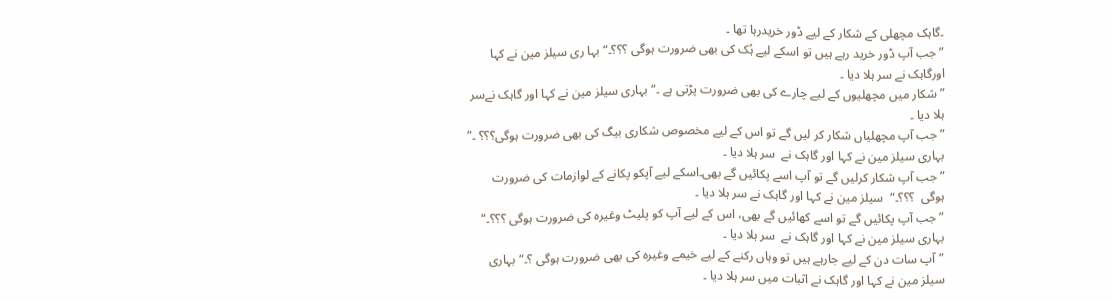۔گاہک مچھلی کے شکار کے لیے ڈور خریدرہا تھا ۔
” جب آپ ڈور خرید رہے ہیں تو اسکے لیے ہُک کی بھی ضرورت ہوگی ؟؟؟۔“بہا ری سیلز مین نے کہا اورگاہک نے سر ہلا دیا ۔
”شکار میں مچھلیوں کے لیے چارے کی بھی ضرورت پڑتی ہے ۔“بہاری سیلز مین نے کہا اور گاہک نےسر ہلا دیا ۔
”جب آپ مچھلیاں شکار کر لیں گے تو اس کے لیے مخصوص شکاری بیگ کی بھی ضرورت ہوگی؟؟؟ ۔“ بہاری سیلز مین نے کہا اور گاہک نے  سر ہلا دیا ۔
”جب آپ شکار کرلیں گے تو آپ اسے پکائیں گے بھی۔اسکے لیے آپکو پکانے کے لوازمات کی ضرورت ہوگی  ؟؟؟۔“  سیلز مین نے کہا اور گاہک نے سر ہلا دیا ۔
”جب آپ پکائیں گے تو اسے کھائیں گے بھی، اس کے لیے آپ کو پلیٹ وغیرہ کی ضرورت ہوگی ؟؟؟۔“ بہاری سیلز مین نے کہا اور گاہک نے  سر ہلا دیا ۔
”آپ سات دن کے لیے جارہے ہیں تو وہاں رکنے کے لیے خیمے وغیرہ کی بھی ضرورت ہوگی ؟۔“ بہاری سیلز مین نے کہا اور گاہک نے اثبات میں سر ہلا دیا ۔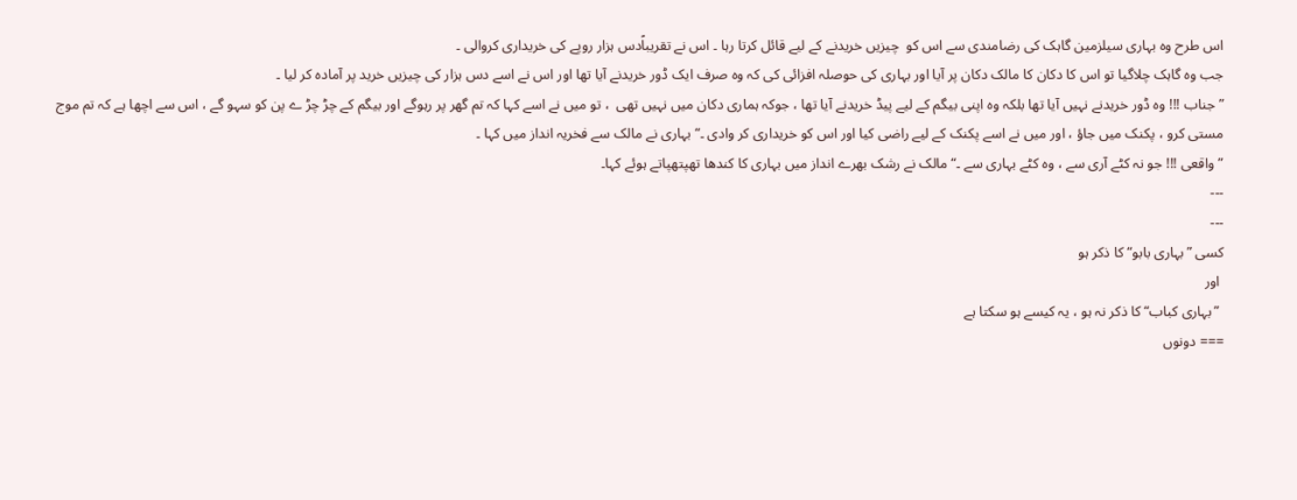اس طرح وہ بہاری سیلزمین گاہک کی رضامندی سے اس کو  چیزیں خریدنے کے لیے قائل کرتا رہا ۔ اس نے تقریباًدس ہزار روپے کی خریداری کروالی ۔
جب وہ گاہک چلاگیا تو اس کا دکان کا مالک دکان پر آیا اور بہاری کی حوصلہ افزائی کی کہ وہ صرف ایک ڈور خریدنے آیا تھا اور اس نے اسے دس ہزار کی چیزیں خرید پر آمادہ کر لیا ۔
”جناب !!! وہ ڈور خریدنے نہیں آیا تھا بلکہ وہ اپنی بیگم کے لیے پیڈ خریدنے آیا تھا ، جوکہ ہماری دکان میں نہیں تھی  ، تو میں نے اسے کہا کہ تم گھر پر رہوگے اور بیگم کے چڑ چڑ ے پن کو سہو گے ، اس سے اچھا ہے کہ تم موج مستی کرو ، پکنک میں جاؤ ، اور میں نے اسے پکنک کے لیے راضی کیا اور اس کو خریداری کر وادی ۔“ بہاری نے مالک سے فخریہ انداز میں کہا ۔
”واقعی !!! جو نہ کٹے آری سے ، وہ کٹے بہاری سے ۔“ مالک نے رشک بھرے انداز میں بہاری کا کندھا تھپتھپاتے ہوئے کہا۔
---
---
کسی ”بہاری بابو“ کا ذکر ہو
 اور
 ”بہاری کباب“ کا ذکر نہ ہو ، یہ کیسے ہو سکتا ہے
=== دونوں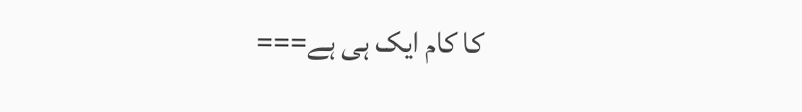کا کام ایک ہی ہے===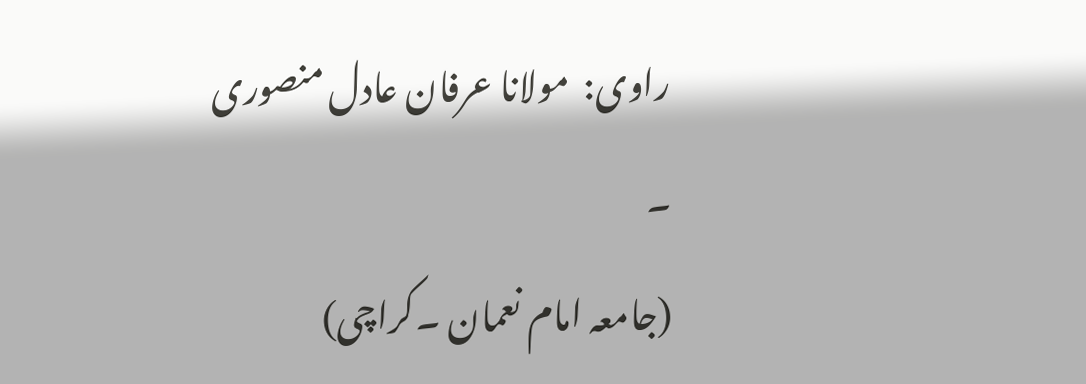راوی:  مولانا عرفان عادل منصوری ۔
(جامعہ امام نعمان ۔کراچی)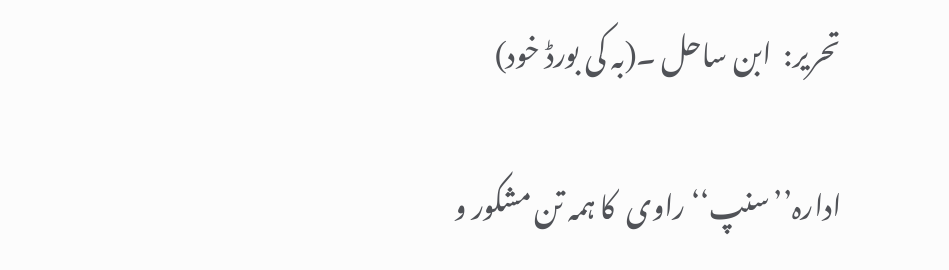تحریر:  ابن ساحل ۔(بہ کی بورڈ خود)

ادارہ’’سنپ‘‘ راوی  کا ہمہ تن مشکور و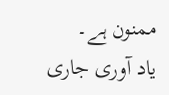ممنون ہے۔
یاد آوری جاری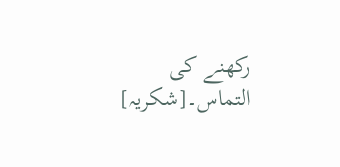رکھنے کی التماس۔[شکریہ]